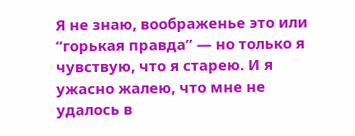Я не знаю, воображенье это или “горькая правда” — но только я чувствую, что я старею. И я ужасно жалею, что мне не удалось в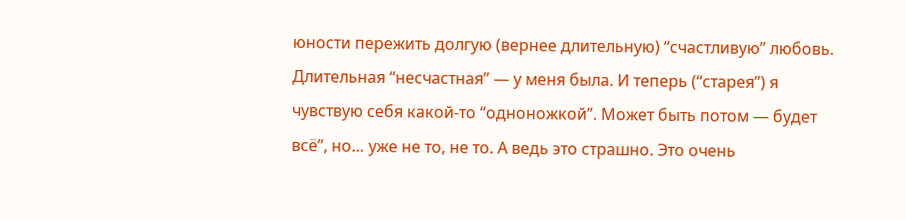юности пережить долгую (вернее длительную) “счастливую” любовь. Длительная “несчастная” — у меня была. И теперь (“старея”) я чувствую себя какой-то “одноножкой”. Может быть потом — будет всё”, но… уже не то, не то. А ведь это страшно. Это очень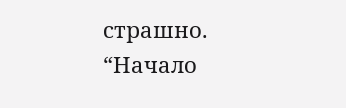страшно. “Начало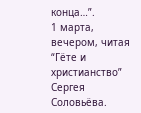конца…”.
1 марта, вечером, читая “Гёте и христианство” Сергея Соловьёва.